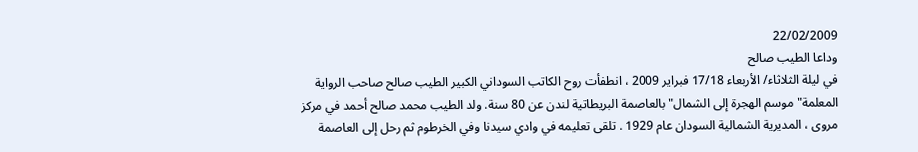22/02/2009
وداعا الطيب صالح
في ليلة الثلاثاء/ الأربعاء 17/18 فبراير 2009 ، انطفأت روح الكاتب السوداني الكبير الطيب صالح صاحب الرواية المعلمة" موسم الهجرة إلى الشمال" بالعاصمة البريطاتية لندن عن 80 سنة. ولد الطيب محمد صالح أحمد في مركز مروى ، المديرية الشمالية السودان عام 1929 . تلقى تعليمه في وادي سيدنا وفي الخرطوم ثم رحل إلى العاصمة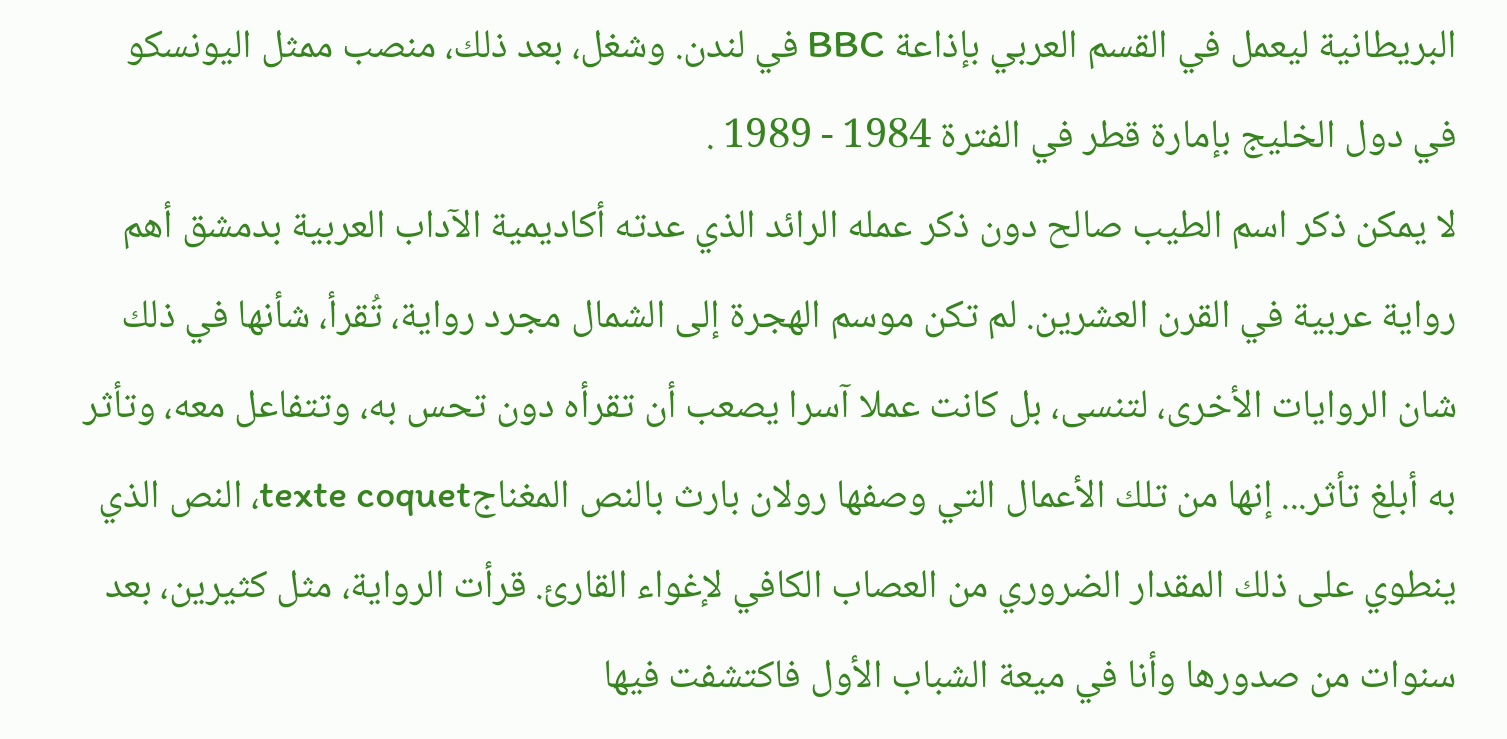البريطانية ليعمل في القسم العربي بإذاعة BBC في لندن. وشغل، بعد ذلك، منصب ممثل اليونسكو في دول الخليج بإمارة قطر في الفترة 1984 - 1989 .
لا يمكن ذكر اسم الطيب صالح دون ذكر عمله الرائد الذي عدته أكاديمية الآداب العربية بدمشق أهم رواية عربية في القرن العشرين. لم تكن موسم الهجرة إلى الشمال مجرد رواية، تُقرأ، شأنها في ذلك شان الروايات الأخرى، لتنسى، بل كانت عملا آسرا يصعب أن تقرأه دون تحس به، وتتفاعل معه، وتأثر به أبلغ تأثر... إنها من تلك الأعمال التي وصفها رولان بارث بالنص المغناجtexte coquet، النص الذي ينطوي على ذلك المقدار الضروري من العصاب الكافي لإغواء القارئ. قرأت الرواية، مثل كثيرين، بعد سنوات من صدورها وأنا في ميعة الشباب الأول فاكتشفت فيها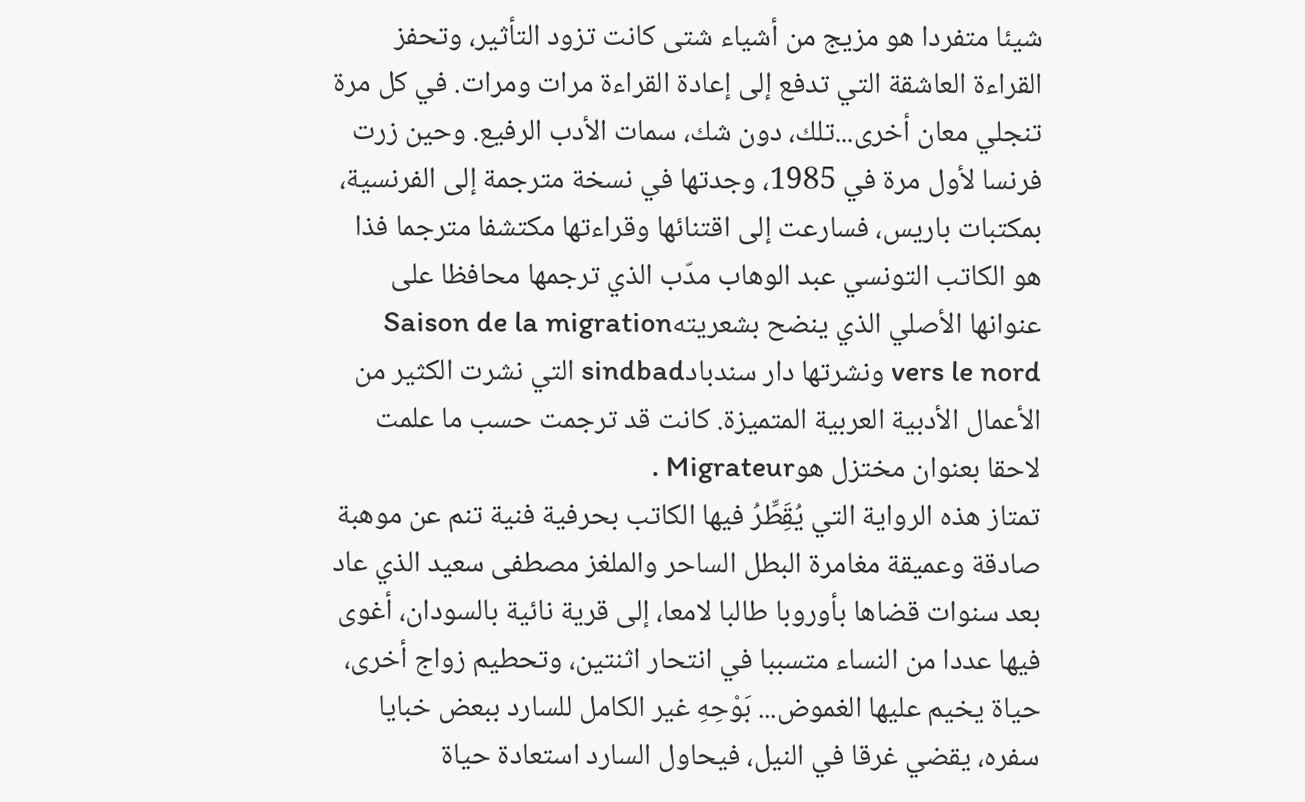شيئا متفردا هو مزيج من أشياء شتى كانت تزود التأثير، وتحفز القراءة العاشقة التي تدفع إلى إعادة القراءة مرات ومرات. في كل مرة تنجلي معان أخرى...تلك، دون شك، سمات الأدب الرفيع. وحين زرت فرنسا لأول مرة في 1985، وجدتها في نسخة مترجمة إلى الفرنسية، بمكتبات باريس، فسارعت إلى اقتنائها وقراءتها مكتشفا مترجما فذا هو الكاتب التونسي عبد الوهاب مدّب الذي ترجمها محافظا على عنوانها الأصلي الذي ينضح بشعريتهSaison de la migration vers le nord ونشرتها دار سندبادsindbad التي نشرت الكثير من الأعمال الأدبية العربية المتميزة. كانت قد ترجمت حسب ما علمت لاحقا بعنوان مختزل هوMigrateur .
تمتاز هذه الرواية التي يُقَِطِّرُ فيها الكاتب بحرفية فنية تنم عن موهبة صادقة وعميقة مغامرة البطل الساحر والملغز مصطفى سعيد الذي عاد بعد سنوات قضاها بأوروبا طالبا لامعا، إلى قرية نائية بالسودان، أغوى فيها عددا من النساء متسببا في انتحار اثنتين، وتحطيم زواج أخرى، حياة يخيم عليها الغموض... بَوْحِهِ غير الكامل للسارد ببعض خبايا سفره، يقضي غرقا في النيل، فيحاول السارد استعادة حياة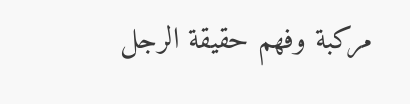مركبة وفهم حقيقة الرجل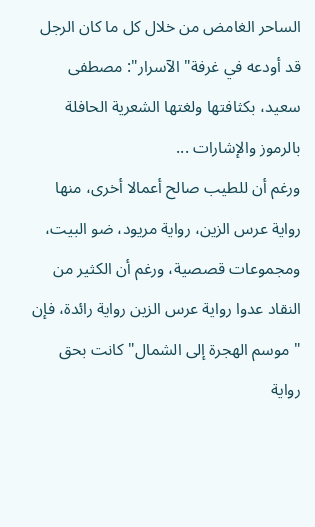الساحر الغامض من خلال كل ما كان الرجل قد أودعه في غرفة" الآسرار": مصطفى سعيد، بكثافتها ولغتها الشعرية الحافلة بالرموز والإشارات ...
ورغم أن للطيب صالح أعمالا أخرى، منها رواية عرس الزين، رواية مريود، ضو البيت، ومجموعات قصصية، ورغم أن الكثير من النقاد عدوا رواية عرس الزين رواية رائدة، فإن " موسم الهجرة إلى الشمال" كانت بحق رواية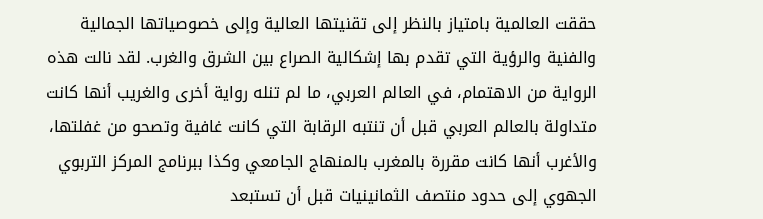حققت العالمية بامتياز بالنظر إلى تقنيتها العالية وإلى خصوصياتها الجمالية والفنية والرؤية التي تقدم بها إشكالية الصراع بين الشرق والغرب. لقد نالت هذه الرواية من الاهتمام، في العالم العربي، ما لم تنله رواية أخرى والغريب أنها كانت متداولة بالعالم العربي قبل أن تنتبه الرقابة التي كانت غافية وتصحو من غفلتها، والأغرب أنها كانت مقررة بالمغرب بالمنهاج الجامعي وكذا ببرنامج المركز التربوي الجهوي إلى حدود منتصف الثمانينيات قبل أن تستبعد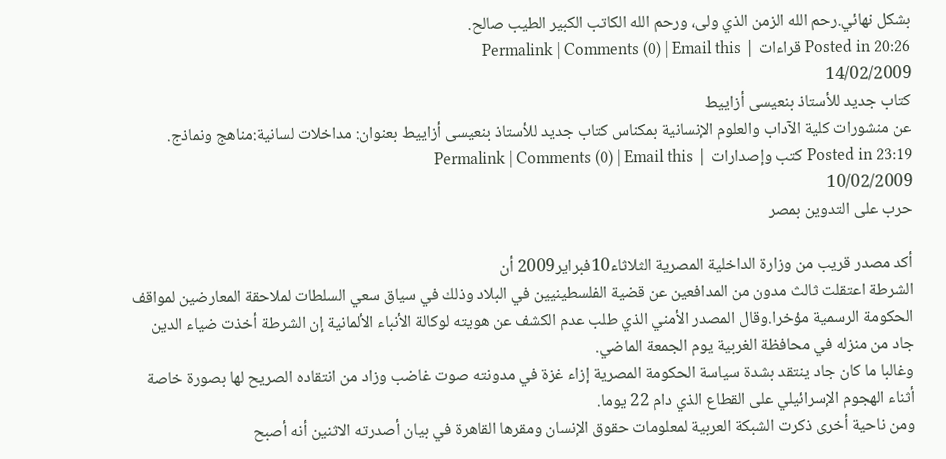بشكل نهائي.رحم الله الزمن الذي ولى، ورحم الله الكاتب الكبير الطيب صالح.
20:26 Posted in قراءات | Permalink | Comments (0) | Email this
14/02/2009
كتاب جديد للأستاذ بنعيسى أزاييط
عن منشورات كلية الآداب والعلوم الإنسانية بمكناس كتاب جديد للأستاذ بنعيسى أزاييط بعنوان: مداخلات لسانية:مناهج ونماذج.
23:19 Posted in كتب وإصدارات | Permalink | Comments (0) | Email this
10/02/2009
حرب على التدوين بمصر

أكد مصدر قريب من وزارة الداخلية المصرية الثلاثاء10فبراير2009 أن
الشرطة اعتقلت ثالث مدون من المدافعين عن قضية الفلسطينيين في البلاد وذلك في سياق سعي السلطات لملاحقة المعارضين لمواقف الحكومة الرسمية مؤخرا.وقال المصدر الأمني الذي طلب عدم الكشف عن هويته لوكالة الأنباء الألمانية إن الشرطة أخذت ضياء الدين جاد من منزله في محافظة الغربية يوم الجمعة الماضي.
وغالبا ما كان جاد ينتقد بشدة سياسة الحكومة المصرية إزاء غزة في مدونته صوت غاضب وزاد من انتقاده الصريح لها بصورة خاصة أثناء الهجوم الإسرائيلي على القطاع الذي دام 22 يوما.
ومن ناحية أخرى ذكرت الشبكة العربية لمعلومات حقوق الإنسان ومقرها القاهرة في بيان أصدرته الاثنين أنه أصبح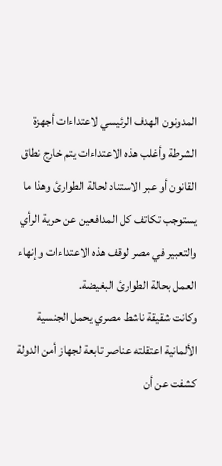المدونون الهدف الرئيسي لاعتداءات أجهزة الشرطة وأغلب هذه الاعتداءات يتم خارج نطاق القانون أو عبر الاستناد لحالة الطوارئ وهذا ما يستوجب تكاتف كل المدافعين عن حرية الرأي والتعبير في مصر لوقف هذه الاعتداءات وإنهاء العمل بحالة الطوارئ البغيضة.
وكانت شقيقة ناشط مصري يحمل الجنسية الألمانية اعتقلته عناصر تابعة لجهاز أمن الدولة كشفت عن أن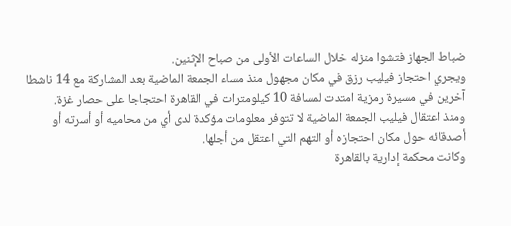ضباط الجهاز فتشوا منزله خلال الساعات الأولى من صباح الإثنين.
ويجري احتجاز فيليب رزق في مكان مجهول منذ مساء الجمعة الماضية بعد المشاركة مع 14 ناشطا آخرين في مسيرة رمزية امتدت لمسافة 10 كيلومترات في القاهرة احتجاجا على حصار غزة.
ومنذ اعتقال فيليب الجمعة الماضية لا تتوفر معلومات مؤكدة لدى أي من محاميه أو أسرته أو أصدقائه حول مكان احتجازه أو التهم التي اعتقل من أجلها.
وكانت محكمة إدارية بالقاهرة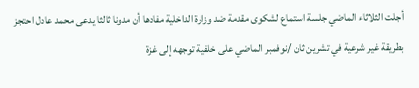أجلت الثلاثاء الماضي جلسة استماع لشكوى مقدمة ضد وزارة الداخلية مفادها أن مدونا ثالثا يدعى محمد عادل احتجز بطريقة غير شرعية في تشرين ثان /نوفمبر الماضي على خلفية توجهه إلى غزة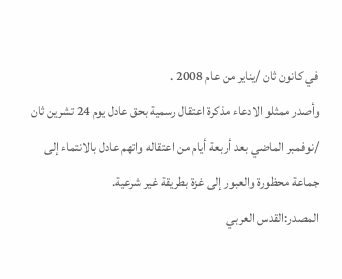في كانون ثان /يناير من عام 2008 .
وأصدر ممثلو الادعاء مذكرة اعتقال رسمية بحق عادل يوم 24 تشرين ثان /نوفمبر الماضي بعد أربعة أيام من اعتقاله واتهم عادل بالانتماء إلى جماعة محظورة والعبور إلى غزة بطريقة غير شرعية.
المصدر:القدس العربي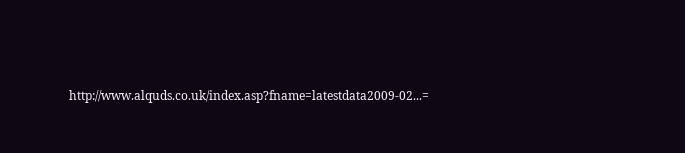http://www.alquds.co.uk/index.asp?fname=latestdata2009-02...=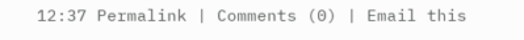12:37 Permalink | Comments (0) | Email this